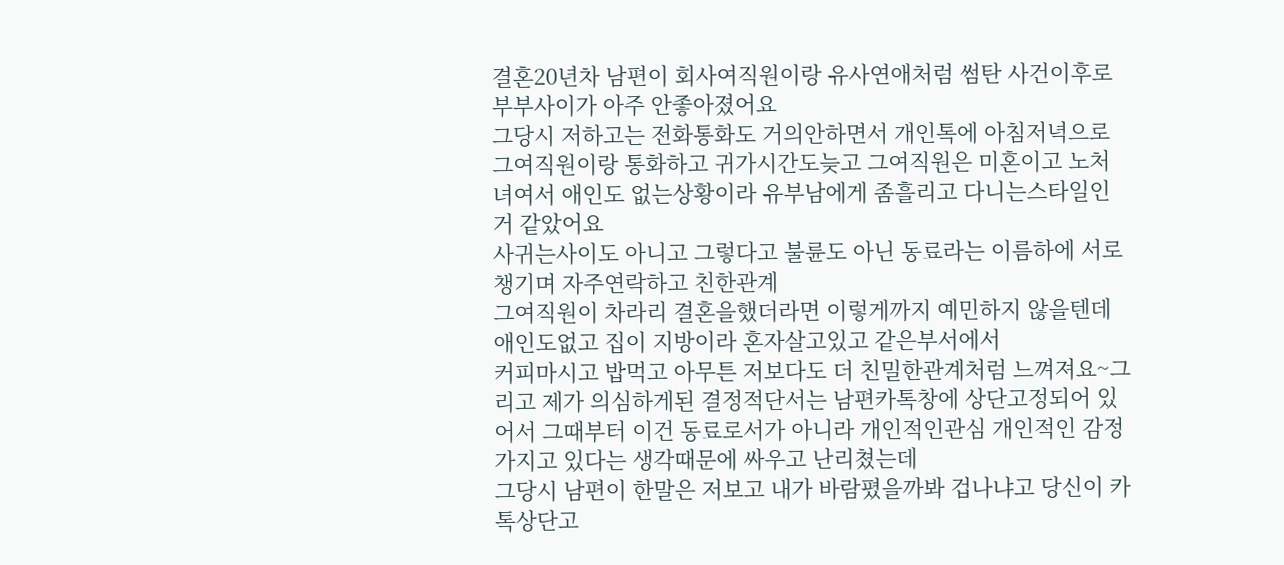결혼20년차 남편이 회사여직원이랑 유사연애처럼 썸탄 사건이후로 부부사이가 아주 안좋아졌어요
그당시 저하고는 전화통화도 거의안하면서 개인톡에 아침저녁으로 그여직원이랑 통화하고 귀가시간도늦고 그여직원은 미혼이고 노처녀여서 애인도 없는상황이라 유부남에게 좀흘리고 다니는스타일인거 같았어요
사귀는사이도 아니고 그렇다고 불륜도 아닌 동료라는 이름하에 서로 챙기며 자주연락하고 친한관계
그여직원이 차라리 결혼을했더라면 이렇게까지 예민하지 않을텐데 애인도없고 집이 지방이라 혼자살고있고 같은부서에서
커피마시고 밥먹고 아무튼 저보다도 더 친밀한관계처럼 느껴져요~그리고 제가 의심하게된 결정적단서는 남편카톡창에 상단고정되어 있어서 그때부터 이건 동료로서가 아니라 개인적인관심 개인적인 감정가지고 있다는 생각때문에 싸우고 난리쳤는데
그당시 남편이 한말은 저보고 내가 바람폈을까봐 겁나냐고 당신이 카톡상단고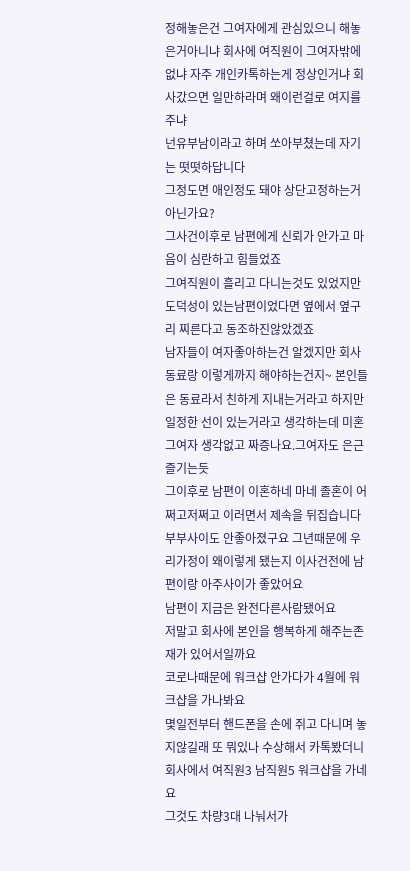정해놓은건 그여자에게 관심있으니 해놓은거아니냐 회사에 여직원이 그여자밖에없냐 자주 개인카톡하는게 정상인거냐 회사갔으면 일만하라며 왜이런걸로 여지를주냐
넌유부남이라고 하며 쏘아부쳤는데 자기는 떳떳하답니다
그정도면 애인정도 돼야 상단고정하는거 아닌가요?
그사건이후로 남편에게 신뢰가 안가고 마음이 심란하고 힘들었죠
그여직원이 흘리고 다니는것도 있었지만 도덕성이 있는남편이었다면 옆에서 옆구리 찌른다고 동조하진않았겠죠
남자들이 여자좋아하는건 알겠지만 회사동료랑 이렇게까지 해야하는건지~ 본인들은 동료라서 친하게 지내는거라고 하지만 일정한 선이 있는거라고 생각하는데 미혼그여자 생각없고 짜증나요.그여자도 은근 즐기는듯
그이후로 남편이 이혼하네 마네 졸혼이 어쩌고저쩌고 이러면서 제속을 뒤집습니다
부부사이도 안좋아졌구요 그년때문에 우리가정이 왜이렇게 됐는지 이사건전에 남편이랑 아주사이가 좋았어요
남편이 지금은 완전다른사람됐어요
저말고 회사에 본인을 행복하게 해주는존재가 있어서일까요
코로나때문에 워크샵 안가다가 4월에 워크샵을 가나봐요
몇일전부터 핸드폰을 손에 쥐고 다니며 놓지않길래 또 뭐있나 수상해서 카톡봤더니 회사에서 여직원3 남직원5 워크샵을 가네요
그것도 차량3대 나눠서가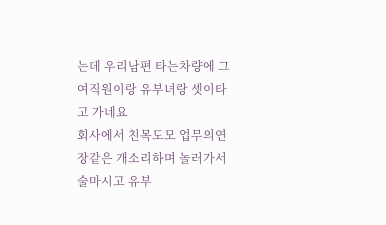는데 우리남편 타는차량에 그여직원이랑 유부녀랑 셋이타고 가네요
회사에서 친목도모 업무의연장같은 개소리하며 놀러가서 술마시고 유부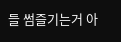들 썸즐기는거 아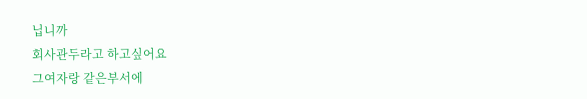닙니까
회사관두라고 하고싶어요
그여자랑 같은부서에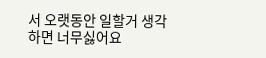서 오랫동안 일할거 생각하면 너무싫어요